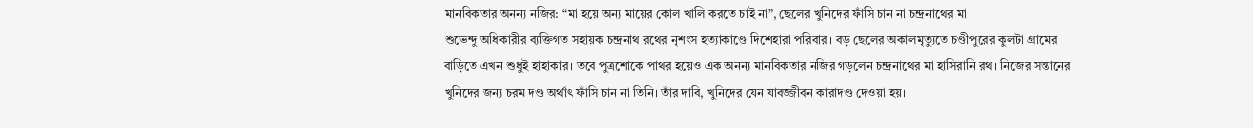মানবিকতার অনন্য নজির: “মা হয়ে অন্য মায়ের কোল খালি করতে চাই না”, ছেলের খুনিদের ফাঁসি চান না চন্দ্রনাথের মা
শুভেন্দু অধিকারীর ব্যক্তিগত সহায়ক চন্দ্রনাথ রথের নৃশংস হত্যাকাণ্ডে দিশেহারা পরিবার। বড় ছেলের অকালমৃত্যুতে চণ্ডীপুরের কুলটা গ্রামের বাড়িতে এখন শুধুই হাহাকার। তবে পুত্রশোকে পাথর হয়েও এক অনন্য মানবিকতার নজির গড়লেন চন্দ্রনাথের মা হাসিরানি রথ। নিজের সন্তানের খুনিদের জন্য চরম দণ্ড অর্থাৎ ফাঁসি চান না তিনি। তাঁর দাবি, খুনিদের যেন যাবজ্জীবন কারাদণ্ড দেওয়া হয়।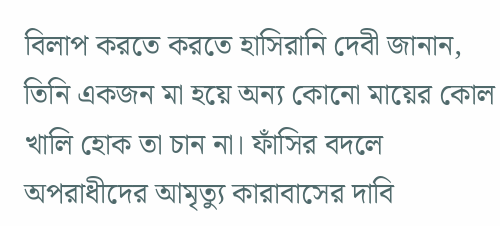বিলাপ করতে করতে হাসিরানি দেবী জানান, তিনি একজন মা হয়ে অন্য কোনো মায়ের কোল খালি হোক তা চান না। ফাঁসির বদলে অপরাধীদের আমৃত্যু কারাবাসের দাবি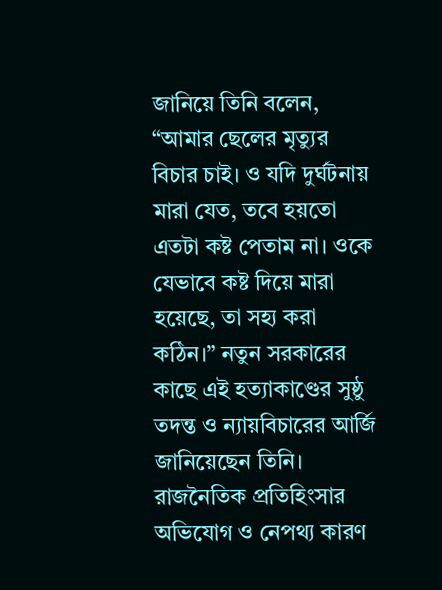জানিয়ে তিনি বলেন, “আমার ছেলের মৃত্যুর বিচার চাই। ও যদি দুর্ঘটনায় মারা যেত, তবে হয়তো এতটা কষ্ট পেতাম না। ওকে যেভাবে কষ্ট দিয়ে মারা হয়েছে, তা সহ্য করা কঠিন।” নতুন সরকারের কাছে এই হত্যাকাণ্ডের সুষ্ঠু তদন্ত ও ন্যায়বিচারের আর্জি জানিয়েছেন তিনি।
রাজনৈতিক প্রতিহিংসার অভিযোগ ও নেপথ্য কারণ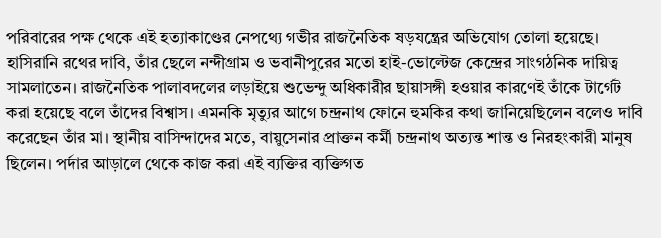পরিবারের পক্ষ থেকে এই হত্যাকাণ্ডের নেপথ্যে গভীর রাজনৈতিক ষড়যন্ত্রের অভিযোগ তোলা হয়েছে। হাসিরানি রথের দাবি, তাঁর ছেলে নন্দীগ্রাম ও ভবানীপুরের মতো হাই-ভোল্টেজ কেন্দ্রের সাংগঠনিক দায়িত্ব সামলাতেন। রাজনৈতিক পালাবদলের লড়াইয়ে শুভেন্দু অধিকারীর ছায়াসঙ্গী হওয়ার কারণেই তাঁকে টার্গেট করা হয়েছে বলে তাঁদের বিশ্বাস। এমনকি মৃত্যুর আগে চন্দ্রনাথ ফোনে হুমকির কথা জানিয়েছিলেন বলেও দাবি করেছেন তাঁর মা। স্থানীয় বাসিন্দাদের মতে, বায়ুসেনার প্রাক্তন কর্মী চন্দ্রনাথ অত্যন্ত শান্ত ও নিরহংকারী মানুষ ছিলেন। পর্দার আড়ালে থেকে কাজ করা এই ব্যক্তির ব্যক্তিগত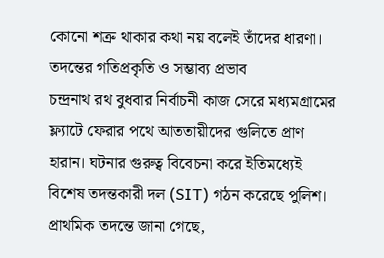কোনো শত্রু থাকার কথা নয় বলেই তাঁদের ধারণা।
তদন্তের গতিপ্রকৃতি ও সম্ভাব্য প্রভাব
চন্দ্রনাথ রথ বুধবার নির্বাচনী কাজ সেরে মধ্যমগ্রামের ফ্ল্যাটে ফেরার পথে আততায়ীদের গুলিতে প্রাণ হারান। ঘটনার গুরুত্ব বিবেচনা করে ইতিমধ্যেই বিশেষ তদন্তকারী দল (SIT) গঠন করেছে পুলিশ। প্রাথমিক তদন্তে জানা গেছে,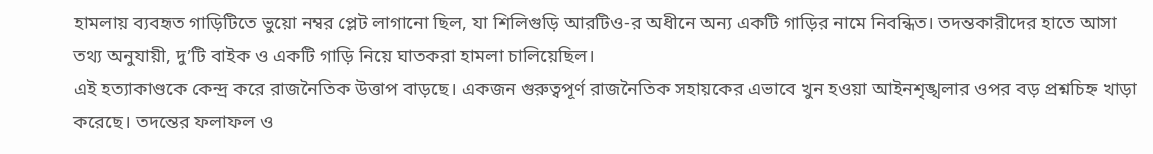হামলায় ব্যবহৃত গাড়িটিতে ভুয়ো নম্বর প্লেট লাগানো ছিল, যা শিলিগুড়ি আরটিও-র অধীনে অন্য একটি গাড়ির নামে নিবন্ধিত। তদন্তকারীদের হাতে আসা তথ্য অনুযায়ী, দু’টি বাইক ও একটি গাড়ি নিয়ে ঘাতকরা হামলা চালিয়েছিল।
এই হত্যাকাণ্ডকে কেন্দ্র করে রাজনৈতিক উত্তাপ বাড়ছে। একজন গুরুত্বপূর্ণ রাজনৈতিক সহায়কের এভাবে খুন হওয়া আইনশৃঙ্খলার ওপর বড় প্রশ্নচিহ্ন খাড়া করেছে। তদন্তের ফলাফল ও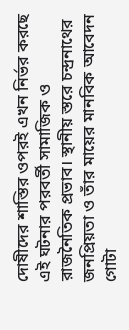দোষীদের শাস্তির ওপরই এখন নির্ভর করছে এই ঘটনার পরবর্তী সামাজিক ও রাজনৈতিক প্রভাব। স্থানীয় স্তরে চন্দ্রনাথের জনপ্রিয়তা ও তাঁর মায়ের মানবিক আবেদন গোটা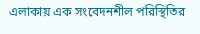এলাকায় এক সংবেদনশীল পরিস্থিতির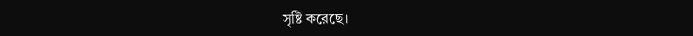সৃষ্টি করেছে।